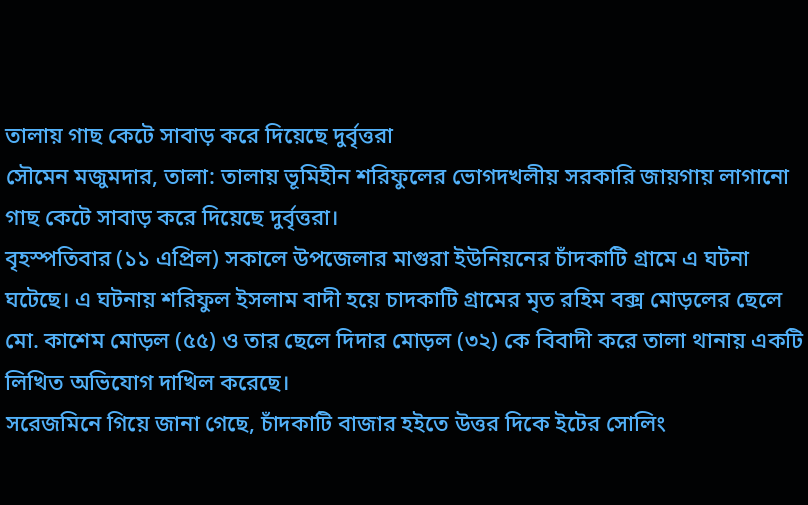তালায় গাছ কেটে সাবাড় করে দিয়েছে দুর্বৃত্তরা
সৌমেন মজুমদার, তালা: তালায় ভূমিহীন শরিফুলের ভোগদখলীয় সরকারি জায়গায় লাগানো গাছ কেটে সাবাড় করে দিয়েছে দুর্বৃত্তরা।
বৃহস্পতিবার (১১ এপ্রিল) সকালে উপজেলার মাগুরা ইউনিয়নের চাঁদকাটি গ্রামে এ ঘটনা ঘটেছে। এ ঘটনায় শরিফুল ইসলাম বাদী হয়ে চাদকাটি গ্রামের মৃত রহিম বক্স মোড়লের ছেলে মো. কাশেম মোড়ল (৫৫) ও তার ছেলে দিদার মোড়ল (৩২) কে বিবাদী করে তালা থানায় একটি লিখিত অভিযোগ দাখিল করেছে।
সরেজমিনে গিয়ে জানা গেছে, চাঁদকাটি বাজার হইতে উত্তর দিকে ইটের সোলিং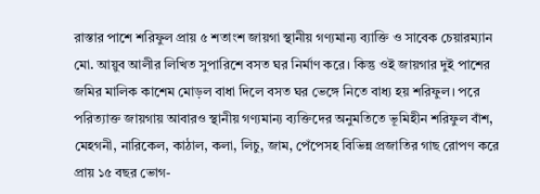রাস্তার পাশে শরিফুল প্রায় ৫ শতাংশ জায়গা স্থানীয় গণ্যমান্য ব্যাক্তি ও সাবেক চেয়ারম্যান মো. আয়ুব আলীর লিখিত সুপারিশে বসত ঘর নির্মাণ করে। কিন্তু ওই জায়গার দুই পাশের জমির মালিক কাশেম মোড়ল বাধা দিলে বসত ঘর ভেঙ্গে নিতে বাধ্য হয় শরিফুল। পরে পরিত্যাক্ত জায়গায় আবারও স্থানীয় গণ্যমান্য ব্যক্তিদের অনুমতিতে ভূমিহীন শরিফুল বাঁশ, মেহগনী, নারিকেল, কাঠাল, কলা, লিচু, জাম, পেঁপেসহ বিভিন্ন প্রজাতির গাছ রোপণ করে প্রায় ১৫ বছর ভোগ-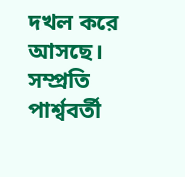দখল করে আসছে। সম্প্রতি পার্শ্ববর্তী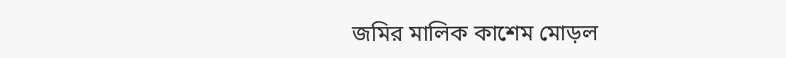জমির মালিক কাশেম মোড়ল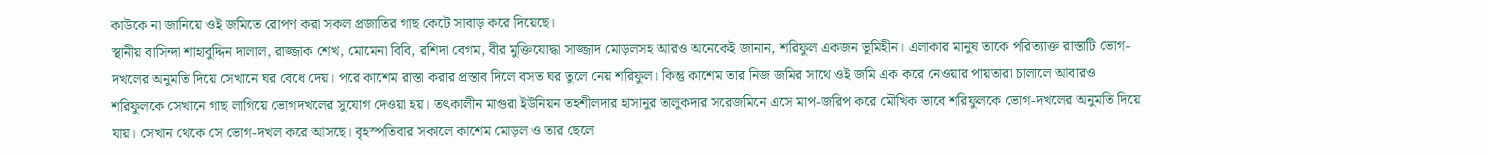কাউকে না জানিয়ে ওই জমিতে রোপণ করা সকল প্রজাতির গাছ কেটে সাবাড় করে দিয়েছে।
স্থানীয় বাসিন্দা শাহাবুদ্দিন দালাল, রাজ্জাক শেখ, মোমেনা বিবি, রশিদা বেগম, বীর মুক্তিযোদ্ধা সাজ্জাদ মোড়লসহ আরও অনেকেই জানান, শরিফুল একজন ভূমিহীন। এলাকার মানুষ তাকে পরিত্যাক্ত রাস্তাটি ভোগ-দখলের অনুমতি দিয়ে সেখানে ঘর বেধে দেয়। পরে কাশেম রাস্তা করার প্রস্তাব দিলে বসত ঘর তুলে নেয় শরিফুল। কিন্তু কাশেম তার নিজ জমির সাথে ওই জমি এক করে নেওয়ার পায়তারা চালালে আবারও শরিফুলকে সেখানে গাছ লাগিয়ে ভোগদখলের সুযোগ দেওয়া হয়। তৎকালীন মাগুরা ইউনিয়ন তহশীলদার হাসানুর তালুকদার সরেজমিনে এসে মাপ-জরিপ করে মৌখিক ভাবে শরিফুলকে ভোগ-দখলের অনুমতি দিয়ে যায়। সেখান থেকে সে ভোগ-দখল করে আসছে। বৃহস্পতিবার সকালে কাশেম মোড়ল ও তার ছেলে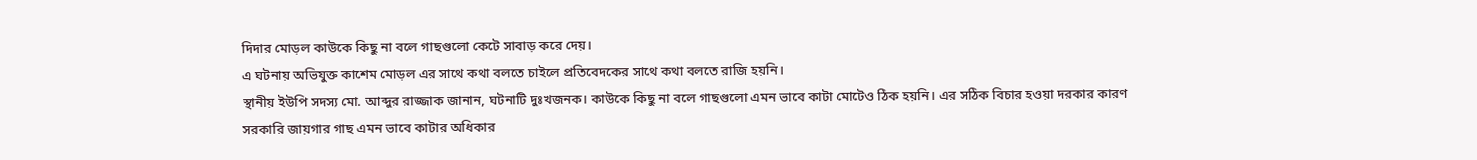দিদার মোড়ল কাউকে কিছু না বলে গাছগুলো কেটে সাবাড় করে দেয়।
এ ঘটনায় অভিযুক্ত কাশেম মোড়ল এর সাথে কথা বলতে চাইলে প্রতিবেদকের সাথে কথা বলতে রাজি হয়নি।
স্থানীয় ইউপি সদস্য মো. আব্দুর রাজ্জাক জানান, ঘটনাটি দুঃখজনক। কাউকে কিছু না বলে গাছগুলো এমন ভাবে কাটা মোটেও ঠিক হয়নি। এর সঠিক বিচার হওয়া দরকার কারণ সরকারি জায়গার গাছ এমন ভাবে কাটার অধিকার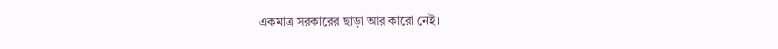একমাত্র সরকারের ছাড়া আর কারো নেই।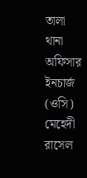তালা থানা অফিসার ইনচার্জ (ওসি) মেহেদী রাসেল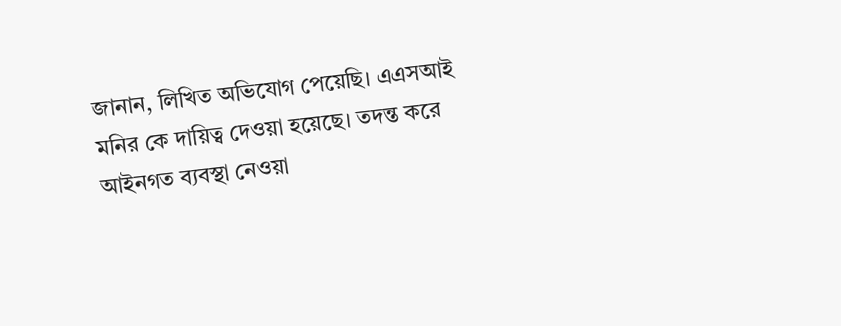জানান, লিখিত অভিযোগ পেয়েছি। এএসআই মনির কে দায়িত্ব দেওয়া হয়েছে। তদন্ত করে আইনগত ব্যবস্থা নেওয়া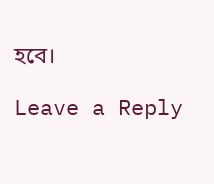হবে।

Leave a Reply